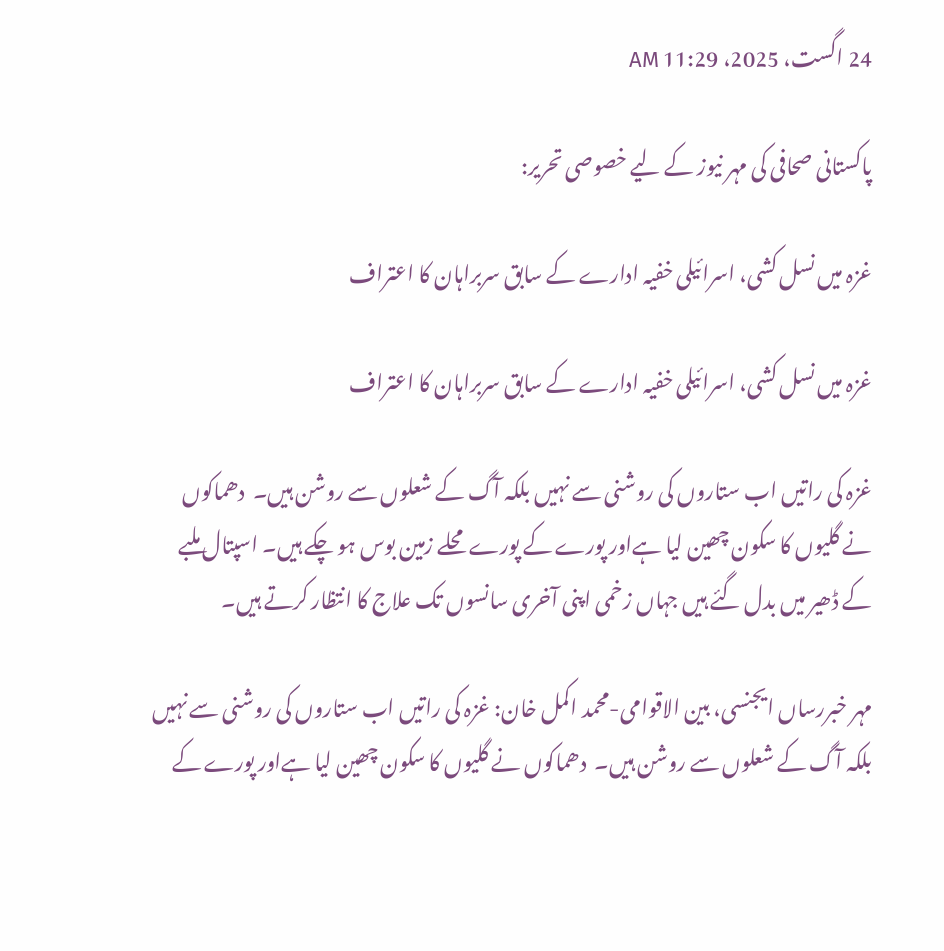24 اگست، 2025، 11:29 AM

پاکستانی صحافی کی مہر نیوز کے لیے خصوصی تحریر:

غزہ میں نسل کشی، اسرائیلی خفیہ ادارے کے سابق سربراہان کا اعتراف

غزہ میں نسل کشی، اسرائیلی خفیہ ادارے کے سابق سربراہان کا اعتراف

غزہ کی راتیں اب ستاروں کی روشنی سے نہیں بلکہ آگ کے شعلوں سے روشن ہیں۔  دھماکوں نے گلیوں کا سکون چھین لیا ہےاور پورے کے پورے محلے زمین بوس ہو چکے ہیں۔ اسپتال ملبے کے ڈھیر میں بدل گئے ہیں جہاں زخمی اپنی آخری سانسوں تک علاج کا انتظار کرتے ہیں۔

مہر خبررساں ایجنسی، بین الاقوامی-محمد اکمل خان: غزہ کی راتیں اب ستاروں کی روشنی سے نہیں بلکہ آگ کے شعلوں سے روشن ہیں۔  دھماکوں نے گلیوں کا سکون چھین لیا ہےاور پورے کے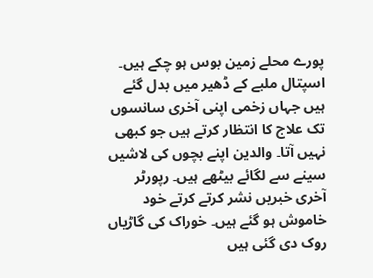پورے محلے زمین بوس ہو چکے ہیں۔ اسپتال ملبے کے ڈھیر میں بدل گئے ہیں جہاں زخمی اپنی آخری سانسوں تک علاج کا انتظار کرتے ہیں جو کبھی نہیں آتا۔ والدین اپنے بچوں کی لاشیں سینے سے لگائے بیٹھے ہیں۔ رپورٹر آخری خبریں نشر کرتے کرتے خود خاموش ہو گئے ہیں۔ خوراک کی گاڑیاں روک دی گئی ہیں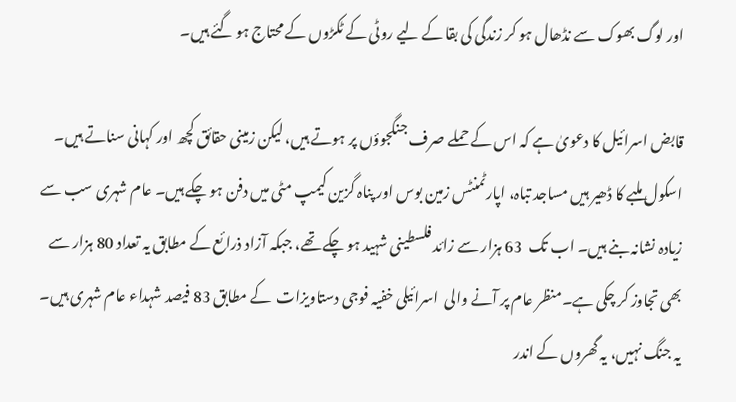اور لوگ بھوک سے نڈھال ہو کر زندگی کی بقا کے لیے روٹی کے ٹکڑوں کے محتاج ہو گئے ہیں۔

قابض اسرائیل کا دعویٰ ہے کہ اس کے حملے صرف جنگجوؤں پر ہوتے ہیں، لیکن زمینی حقائق کچھ اور کہانی سناتے ہیں۔ اسکول ملبے کا ڈھیر ہیں مساجد تباہ، اپارٹمنٹس زمین بوس اور پناہ گزین کیمپ مٹی میں دفن ہو چکے ہیں۔ عام شہری سب سے زیادہ نشانہ بنے ہیں۔ اب تک  63 ہزار سے زائد فلسطینی شہید ہو چکے تھے، جبکہ آزاد ذرائع کے مطابق یہ تعداد 80 ہزار سے بھی تجاوز کر چکی ہے۔منظر عام پر آنے والی  اسرائیلی خفیہ فوجی دستاویزات  کے مطابق 83 فیصد شہداء عام شہری ہیں۔ یہ جنگ نہیں، یہ گھروں کے اندر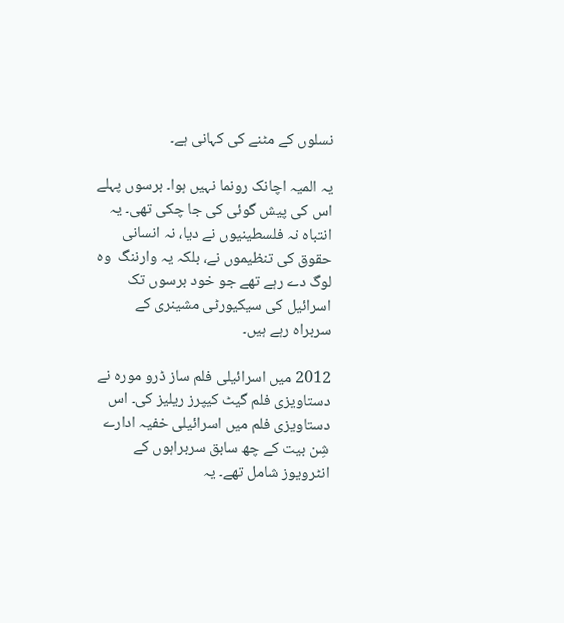نسلوں کے مٹنے کی کہانی ہے۔

یہ المیہ اچانک رونما نہیں ہوا۔ برسوں پہلے اس کی پیش گوئی کی جا چکی تھی۔ یہ انتباہ نہ فلسطینیوں نے دیا، نہ انسانی حقوق کی تنظیموں نے، بلکہ یہ وارننگ  وہ لوگ دے رہے تھے جو خود برسوں تک اسرائیل کی سیکیورٹی مشینری کے سربراہ رہے ہیں۔

2012 میں اسرائیلی فلم ساز ڈرو مورہ نے دستاویزی فلم گیٹ کیپرز ریلیز کی۔ اس دستاویزی فلم میں اسرائیلی خفیہ ادارے شِن بیت کے چھ سابق سربراہوں کے انٹرویوز شامل تھے۔ یہ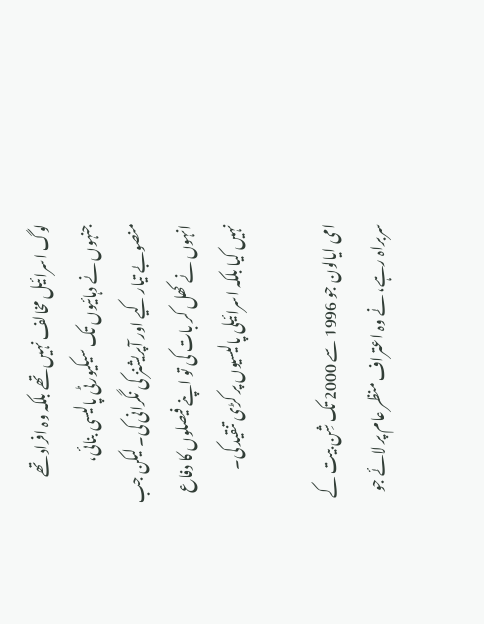لوگ اسرائیل مخالف نہیں تھے بلکہ وہ افراد تھے جنہوں نے دہائیوں تک سیکیورٹی پالیسی بنائی، منصوبے تیار کیے اور آپریشنز کی نگرانی کی۔ لیکن جب انہوں نے کھل کر بات کی تو اپنے فیصلوں کا دفاع نہیں کیا بلکہ اسرائیلی پالیسیوں پر کڑی تنقید کی۔

امی ایالون جو 1996 سے 2000 تک شِن بیت کے سربراہ رہے، نے وہ اعتراف منظر عام پر لائے جو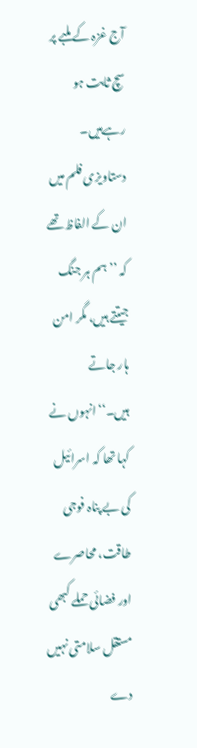آج غزہ کے ملبے پر سچ ثابت ہو رہےہیں۔  دستاویزی فلم میں ان کے الفاظ تھے کہ ’’ہم ہر جنگ جیتتے ہیں، مگر امن ہار جاتے ہیں۔‘‘انہوں نے کہا تھا کہ اسرائیل کی بے پناہ فوجی طاقت، محاصرے اور فضائی حملے کبھی مستقل سلامتی نہیں دے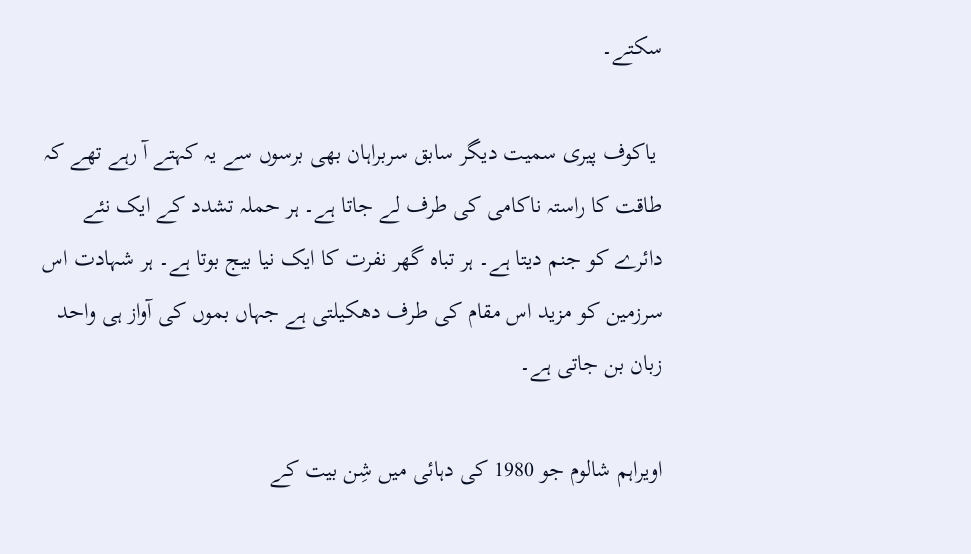سکتے۔

 یاکوف پیری سمیت دیگر سابق سربراہان بھی برسوں سے یہ کہتے آ رہے تھے کہ طاقت کا راستہ ناکامی کی طرف لے جاتا ہے۔ ہر حملہ تشدد کے ایک نئے دائرے کو جنم دیتا ہے۔ ہر تباہ گھر نفرت کا ایک نیا بیج بوتا ہے۔ ہر شہادت اس سرزمین کو مزید اس مقام کی طرف دھکیلتی ہے جہاں بموں کی آواز ہی واحد زبان بن جاتی ہے۔

اویراہم شالوم جو 1980 کی دہائی میں شِن بیت کے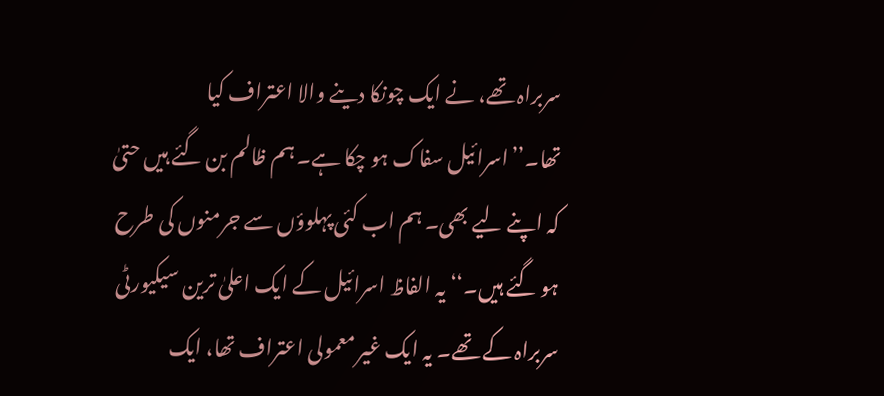سربراہ تھے، نے ایک چونکا دینے والا اعتراف کیا تھا۔’’اسرائیل سفاک ہو چکا ہے۔ ہم ظالم بن گئے ہیں حتیٰ کہ اپنے لیے بھی۔ ہم اب کئی پہلوؤں سے جرمنوں کی طرح ہو گئے ہیں۔‘‘ یہ الفاظ اسرائیل کے ایک اعلیٰ ترین سیکیورٹی سربراہ کے تھے۔ یہ ایک غیر معمولی اعتراف تھا، ایک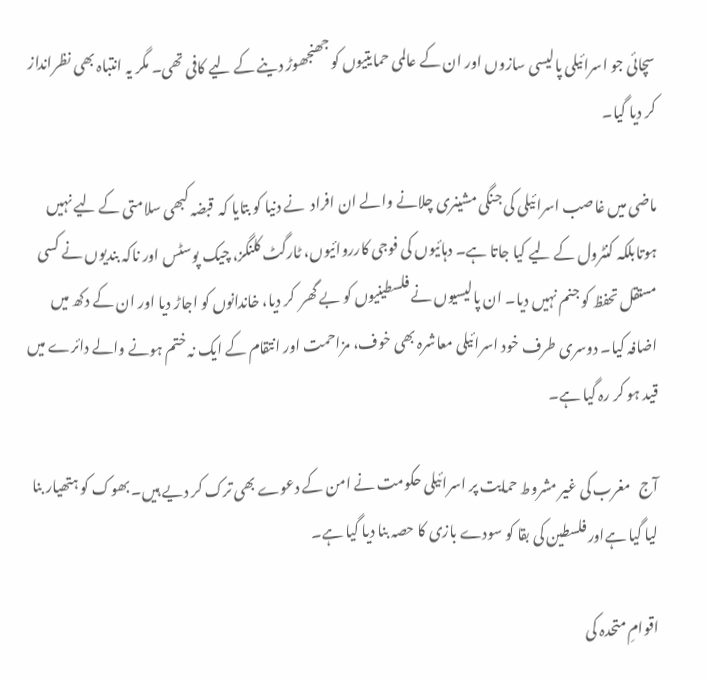سچائی جو اسرائیلی پالیسی سازوں اور ان کے عالمی حمایتیوں کو جھنجھوڑ دینے کے لیے کافی تھی۔ مگر یہ انتباہ بھی نظرانداز کر دیا گیا۔

ماضی میں غاصب اسرائیلی کی جنگی مشینری چلانے والے ان افراد  نے دنیا کو بتایا کہ  قبضہ کبھی سلامتی کے لیے نہیں  ہوتابلکہ کنٹرول کے لیے کیا جاتا ہے۔ دہائیوں کی فوجی کارروائیوں، ٹارگٹ کلنگز، چیک پوسٹس اور ناکہ بندیوں نے کسی مستقل تحفظ کو جنم نہیں دیا۔ ان پالیسیوں نے فلسطینیوں کو بے گھر  کر دیا، خاندانوں کو اجاڑ دیا اور ان کے دکھ میں اضافہ کیا۔ دوسری طرف خود اسرائیلی معاشرہ بھی خوف، مزاحمت اور انتقام کے ایک نہ ختم ہونے والے دائرے میں قید ہو کر رہ گیا ہے۔

آج   مغرب کی غیر مشروط حمایت پر اسرائیلی حکومت نے امن کے دعوے بھی ترک کر دیے ہیں۔ بھوک کو ہتھیار بنا لیا گیا ہےاور فلسطین کی بقا کو سودے بازی کا حصہ بنا دیا گیا ہے۔

اقوامِ متحدہ کی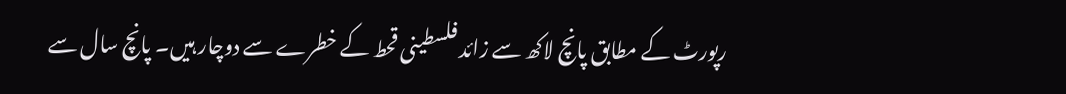رپورٹ کے مطابق پانچ لاکھ سے زائد فلسطینی قحط کے خطرے سے دوچار ہیں۔ پانچ سال سے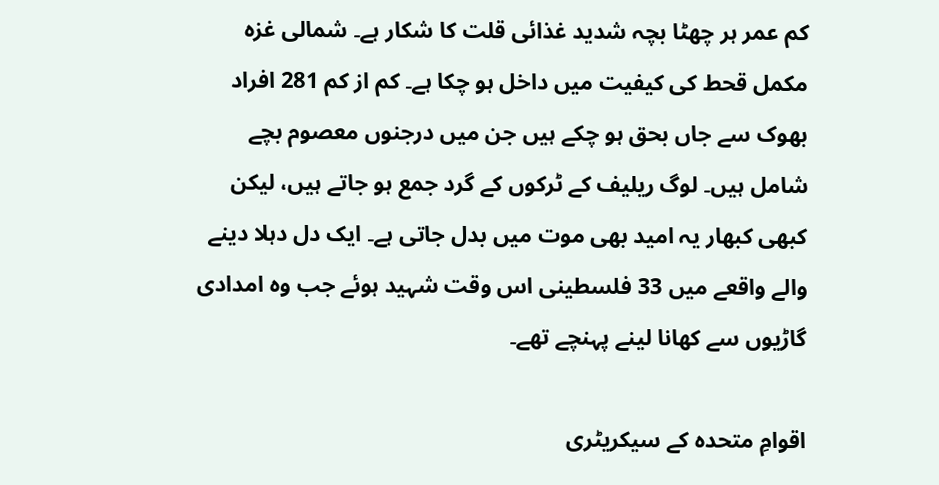کم عمر ہر چھٹا بچہ شدید غذائی قلت کا شکار ہے۔ شمالی غزہ مکمل قحط کی کیفیت میں داخل ہو چکا ہے۔ کم از کم 281 افراد بھوک سے جاں بحق ہو چکے ہیں جن میں درجنوں معصوم بچے شامل ہیں۔ لوگ ریلیف کے ٹرکوں کے گرد جمع ہو جاتے ہیں، لیکن کبھی کبھار یہ امید بھی موت میں بدل جاتی ہے۔ ایک دل دہلا دینے والے واقعے میں 33 فلسطینی اس وقت شہید ہوئے جب وہ امدادی گاڑیوں سے کھانا لینے پہنچے تھے۔

اقوامِ متحدہ کے سیکریٹری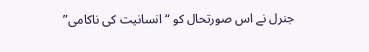جنرل نے اس صورتحال کو “انسانیت کی ناکامی”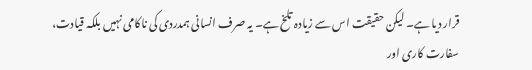قرار دیا ہے۔ لیکن حقیقت اس سے زیادہ تلخ ہے۔ یہ صرف انسانی ہمدردی کی ناکامی نہیں بلکہ قیادت، سفارت کاری اور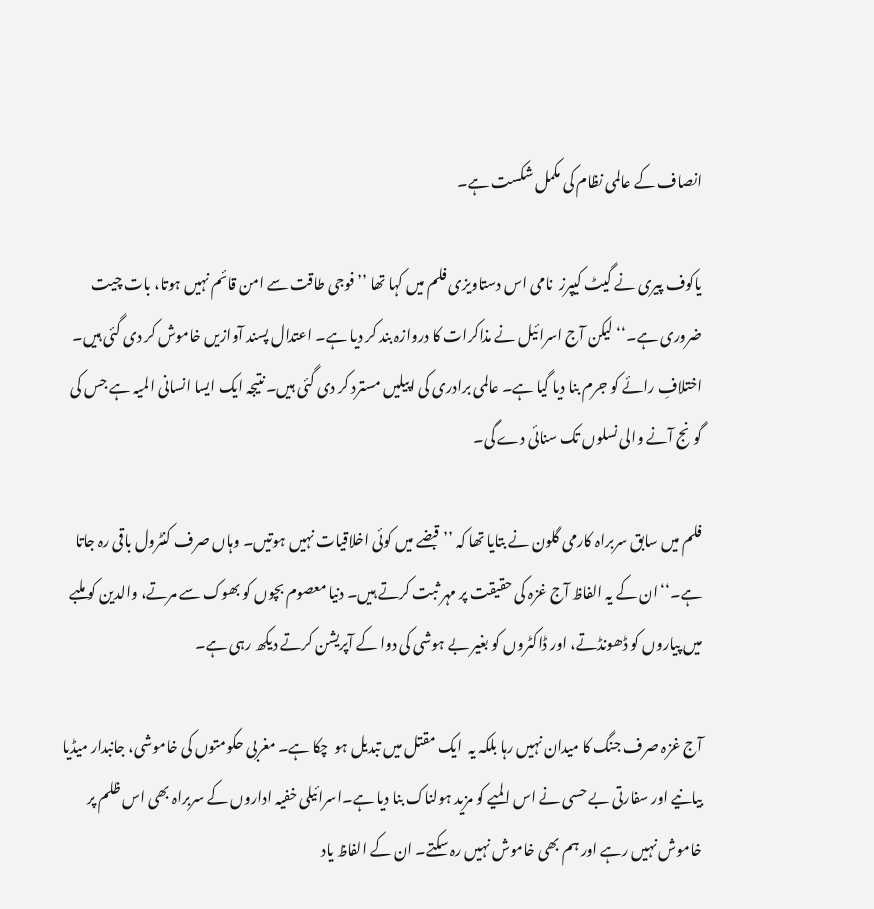انصاف کے عالمی نظام کی مکمل شکست ہے۔

یاکوف پیری نے گیٹ کیپرز  نامی اس دستاویزی فلم میں کہا تھا ’’فوجی طاقت سے امن قائم نہیں ہوتا، بات چیت ضروری ہے۔‘‘ لیکن آج اسرائیل نے مذاکرات کا دروازہ بند کر دیا ہے۔ اعتدال پسند آوازیں خاموش کر دی گئی ہیں۔ اختلافِ رائے کو جرم بنا دیا گیا ہے۔ عالمی برادری کی اپیلیں مسترد کر دی گئی ہیں۔ نتیجہ ایک ایسا انسانی المیہ ہے جس کی گونج آنے والی نسلوں تک سنائی دے گی۔

فلم میں سابق سربراہ کارمی گلون نے بتایا تھا کہ ’’قبضے میں کوئی اخلاقیات نہیں ہوتیں۔ وہاں صرف کنٹرول باقی رہ جاتا ہے۔‘‘ان کے یہ الفاظ آج غزہ کی حقیقت پر مہر ثبت کرتے ہیں۔ دنیا معصوم بچوں کو بھوک سے مرتے، والدین کو ملبے میں پیاروں کو ڈھونڈتے، اور ڈاکٹروں کو بغیر بے ہوشی کی دوا کے آپریشن کرتے دیکھ رہی ہے۔

آج غزہ صرف جنگ کا میدان نہیں رہا بلکہ یہ  ایک مقتل میں تبدیل ہو  چکا ہے۔ مغربی حکومتوں کی خاموشی، جانبدار میڈیا بیانیے اور سفارتی بے حسی نے اس المیے کو مزید ہولناک بنا دیا ہے۔اسرائیلی خفیہ اداروں کے سربراہ بھی اس ظلم پر  خاموش نہیں رہے اور ہم بھی خاموش نہیں رہ سکتے۔ ان کے الفاظ یاد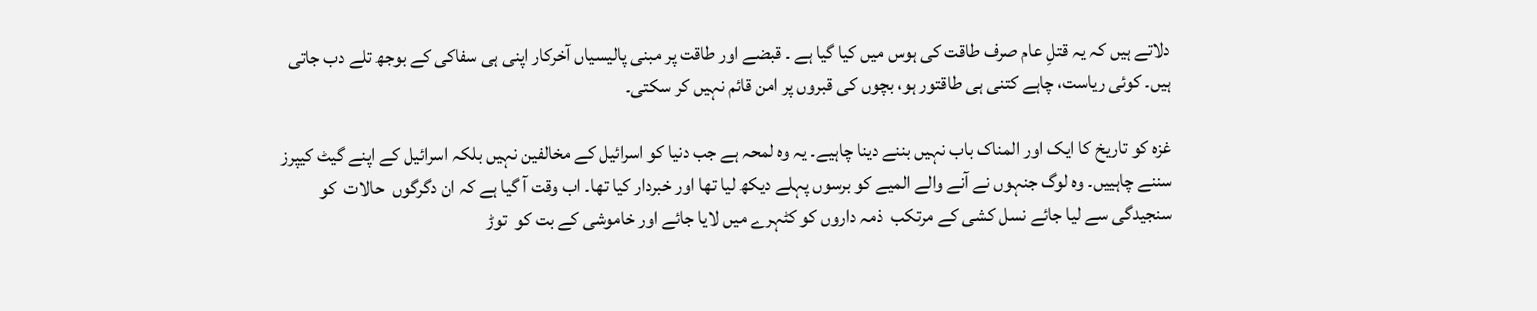دلاتے ہیں کہ یہ قتلِ عام صرف طاقت کی ہوس میں کیا گیا ہے ۔ قبضے اور طاقت پر مبنی پالیسیاں آخرکار اپنی ہی سفاکی کے بوجھ تلے دب جاتی ہیں۔ کوئی ریاست، چاہے کتنی ہی طاقتور ہو، بچوں کی قبروں پر امن قائم نہیں کر سکتی۔

غزہ کو تاریخ کا ایک اور المناک باب نہیں بننے دینا چاہیے۔ یہ وہ لمحہ ہے جب دنیا کو اسرائیل کے مخالفین نہیں بلکہ اسرائیل کے اپنے گیٹ کیپرز سننے چاہییں۔ وہ لوگ جنہوں نے آنے والے المیے کو برسوں پہلے دیکھ لیا تھا اور خبردار کیا تھا۔ اب وقت آ گیا ہے کہ ان دگرگوں  حالات  کو سنجیدگی سے لیا جائے نسل کشی کے مرتکب  ذمہ داروں کو کٹہرے میں لایا جائے اور خاموشی کے بت کو  توڑ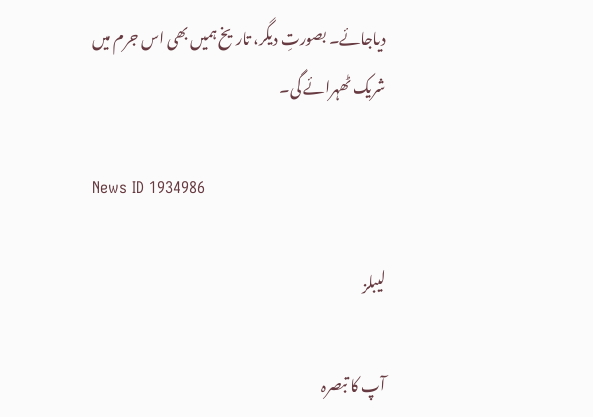دیاجائے۔ بصورتِ دیگر، تاریخ ہمیں بھی اس جرم میں شریک ٹھہرائے گی۔

News ID 1934986

لیبلز

آپ کا تبصرہ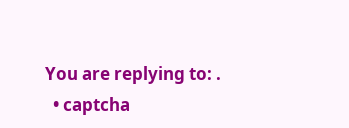You are replying to: .
  • captcha